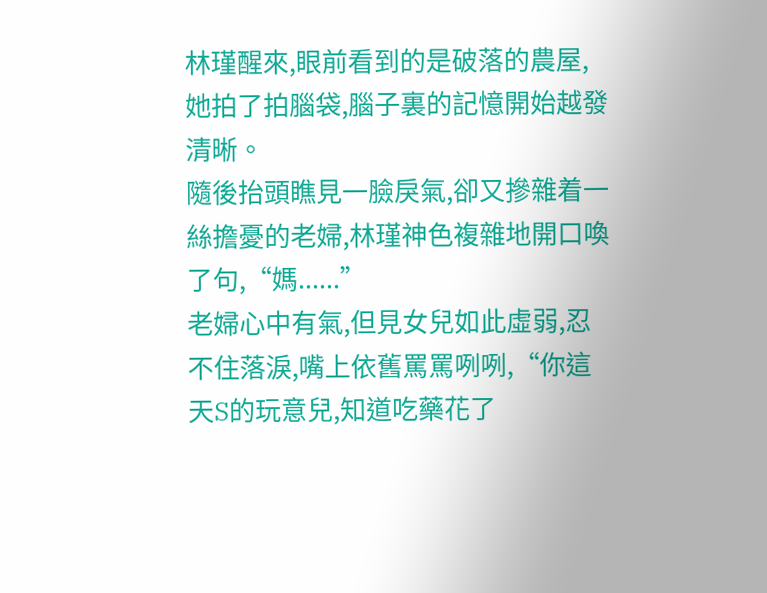林瑾醒來,眼前看到的是破落的農屋,她拍了拍腦袋,腦子裏的記憶開始越發清晰。
隨後抬頭瞧見一臉戾氣,卻又摻雜着一絲擔憂的老婦,林瑾神色複雜地開口喚了句,“媽......”
老婦心中有氣,但見女兒如此虛弱,忍不住落淚,嘴上依舊罵罵咧咧,“你這天S的玩意兒,知道吃藥花了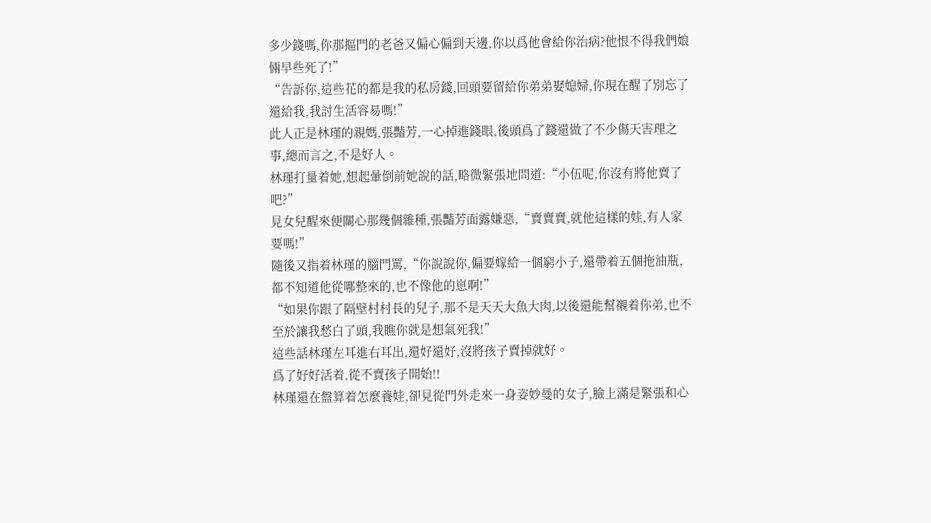多少錢嗎,你那摳門的老爸又偏心偏到天邊,你以爲他會給你治病?他恨不得我們娘倆早些死了!”
“告訴你,這些花的都是我的私房錢,回頭要留給你弟弟娶媳婦,你現在醒了別忘了還給我,我討生活容易嗎!”
此人正是林瑾的親媽,張豔芳,一心掉進錢眼,後頭爲了錢還做了不少傷天害理之事,總而言之,不是好人。
林瑾打量着她,想起暈倒前她說的話,略微緊張地問道:“小伍呢,你沒有將他賣了吧?”
見女兒醒來便關心那幾個雜種,張豔芳面露嫌惡,“賣賣賣,就他這樣的娃,有人家要嗎!”
隨後又指着林瑾的腦門罵,“你說說你,偏要嫁給一個窮小子,還帶着五個拖油瓶,都不知道他從哪整來的,也不像他的崽啊!”
“如果你跟了隔壁村村長的兒子,那不是天天大魚大肉,以後還能幫襯着你弟,也不至於讓我愁白了頭,我瞧你就是想氣死我!”
這些話林瑾左耳進右耳出,還好還好,沒將孩子賣掉就好。
爲了好好活着,從不賣孩子開始!!
林瑾還在盤算着怎麼養娃,卻見從門外走來一身姿妙曼的女子,臉上滿是緊張和心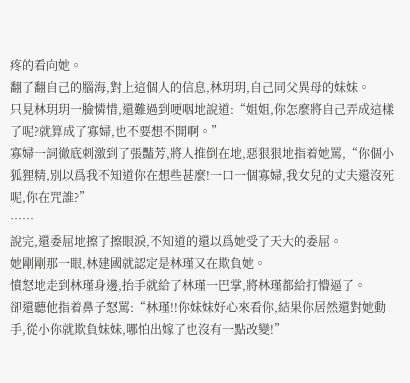疼的看向她。
翻了翻自己的腦海,對上這個人的信息,林玥玥,自己同父異母的妹妹。
只見林玥玥一臉憐惜,還難過到哽咽地說道:“姐姐,你怎麼將自己弄成這樣了呢?就算成了寡婦,也不要想不開啊。”
寡婦一詞徹底刺激到了張豔芳,將人推倒在地,惡狠狠地指着她罵,“你個小狐狸精,別以爲我不知道你在想些甚麼!一口一個寡婦,我女兒的丈夫還沒死呢,你在咒誰?”
……
說完,還委屈地擦了擦眼淚,不知道的還以爲她受了天大的委屈。
她剛剛那一眼,林建國就認定是林瑾又在欺負她。
憤怒地走到林瑾身邊,抬手就給了林瑾一巴掌,將林瑾都給打懵逼了。
卻還聽他指着鼻子怒罵:“林瑾!!你妹妹好心來看你,結果你居然還對她動手,從小你就欺負妹妹,哪怕出嫁了也沒有一點改變!”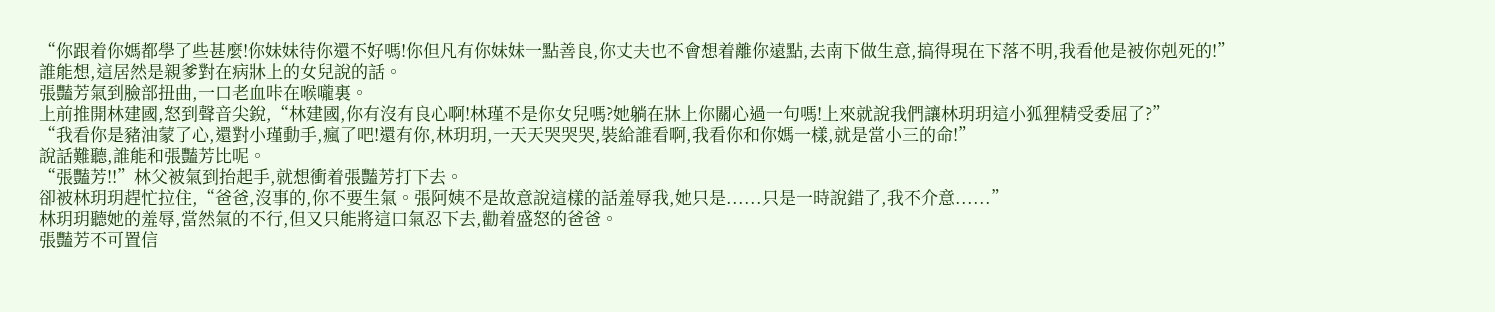“你跟着你媽都學了些甚麼!你妹妹待你還不好嗎!你但凡有你妹妹一點善良,你丈夫也不會想着離你遠點,去南下做生意,搞得現在下落不明,我看他是被你剋死的!”
誰能想,這居然是親爹對在病牀上的女兒說的話。
張豔芳氣到臉部扭曲,一口老血咔在喉嚨裏。
上前推開林建國,怒到聲音尖銳,“林建國,你有沒有良心啊!林瑾不是你女兒嗎?她躺在牀上你關心過一句嗎!上來就說我們讓林玥玥這小狐狸精受委屈了?”
“我看你是豬油蒙了心,還對小瑾動手,瘋了吧!還有你,林玥玥,一天天哭哭哭,裝給誰看啊,我看你和你媽一樣,就是當小三的命!”
說話難聽,誰能和張豔芳比呢。
“張豔芳!!”林父被氣到抬起手,就想衝着張豔芳打下去。
卻被林玥玥趕忙拉住,“爸爸,沒事的,你不要生氣。張阿姨不是故意說這樣的話羞辱我,她只是......只是一時說錯了,我不介意......”
林玥玥聽她的羞辱,當然氣的不行,但又只能將這口氣忍下去,勸着盛怒的爸爸。
張豔芳不可置信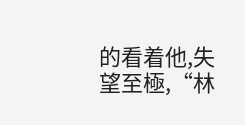的看着他,失望至極,“林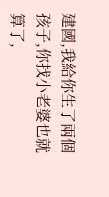建國,我給你生了兩個孩子,你找小老婆也就算了,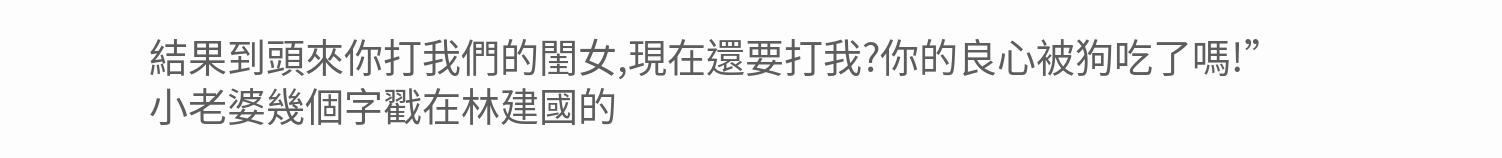結果到頭來你打我們的閨女,現在還要打我?你的良心被狗吃了嗎!”
小老婆幾個字戳在林建國的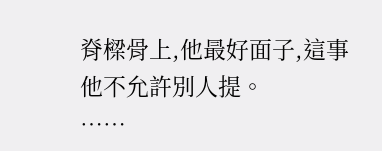脊樑骨上,他最好面子,這事他不允許別人提。
……